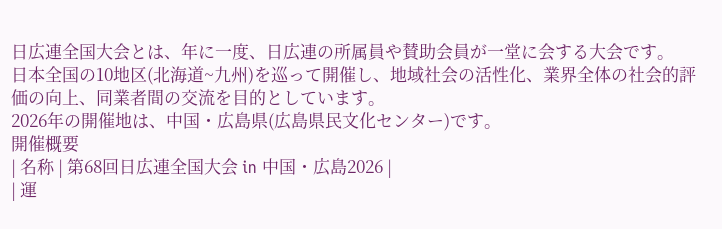日広連全国大会とは、年に一度、日広連の所属員や賛助会員が一堂に会する大会です。
日本全国の10地区(北海道~九州)を巡って開催し、地域社会の活性化、業界全体の社会的評価の向上、同業者間の交流を目的としています。
2026年の開催地は、中国・広島県(広島県民文化センター)です。
開催概要
| 名称 | 第68回日広連全国大会 in 中国・広島2026 |
| 運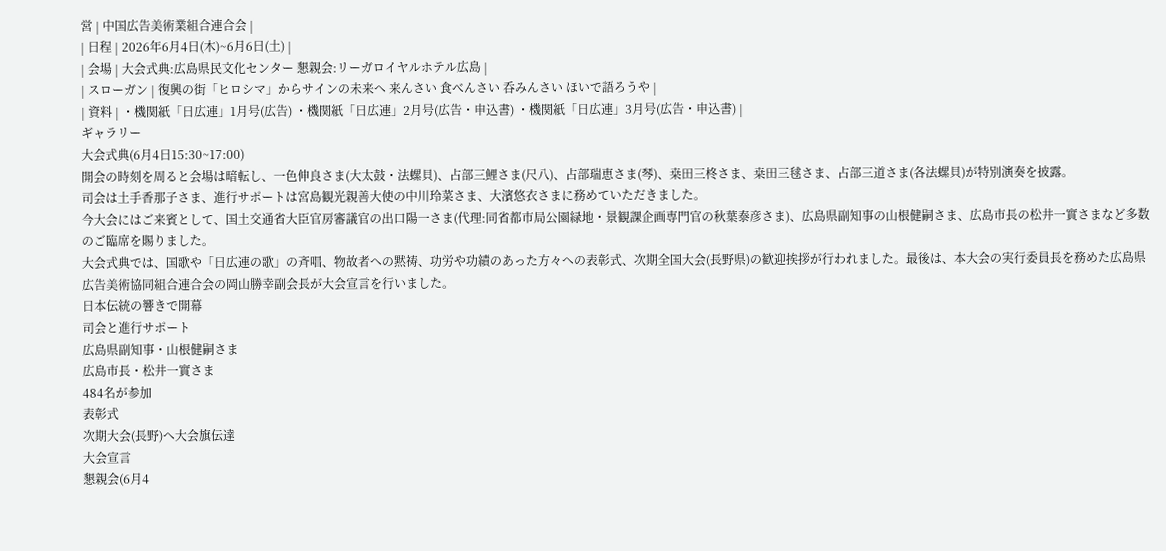営 | 中国広告美術業組合連合会 |
| 日程 | 2026年6月4日(木)~6月6日(土) |
| 会場 | 大会式典:広島県民文化センター 懇親会:リーガロイヤルホテル広島 |
| スローガン | 復興の街「ヒロシマ」からサインの未来へ 来んさい 食べんさい 呑みんさい ほいで語ろうや |
| 資料 | ・機関紙「日広連」1月号(広告) ・機関紙「日広連」2月号(広告・申込書) ・機関紙「日広連」3月号(広告・申込書) |
ギャラリー
大会式典(6月4日15:30~17:00)
開会の時刻を周ると会場は暗転し、一色伸良さま(大太鼓・法螺貝)、占部三鯉さま(尺八)、占部瑞恵さま(琴)、桒田三柊さま、桒田三毬さま、占部三道さま(各法螺貝)が特別演奏を披露。
司会は土手香那子さま、進行サポートは宮島観光親善大使の中川玲菜さま、大濱悠衣さまに務めていただきました。
今大会にはご来賓として、国土交通省大臣官房審議官の出口陽一さま(代理:同省都市局公園緑地・景観課企画専門官の秋葉泰彦さま)、広島県副知事の山根健嗣さま、広島市長の松井一實さまなど多数のご臨席を賜りました。
大会式典では、国歌や「日広連の歌」の斉唱、物故者への黙祷、功労や功績のあった方々への表彰式、次期全国大会(長野県)の歓迎挨拶が行われました。最後は、本大会の実行委員長を務めた広島県広告美術協同組合連合会の岡山勝幸副会長が大会宣言を行いました。
日本伝統の響きで開幕
司会と進行サポート
広島県副知事・山根健嗣さま
広島市長・松井一實さま
484名が参加
表彰式
次期大会(長野)へ大会旗伝達
大会宣言
懇親会(6月4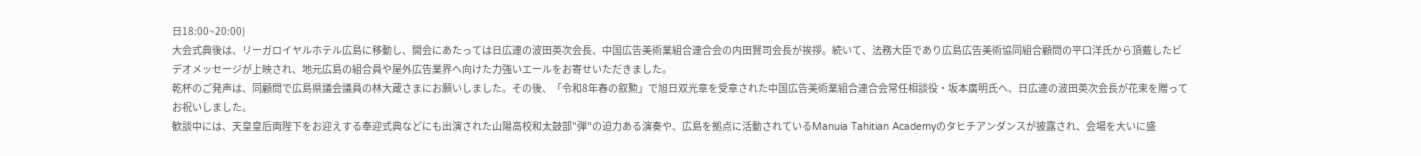日18:00~20:00)
大会式典後は、リーガロイヤルホテル広島に移動し、開会にあたっては日広連の波田英次会長、中国広告美術業組合連合会の内田賢司会長が挨拶。続いて、法務大臣であり広島広告美術協同組合顧問の平口洋氏から頂戴したビデオメッセージが上映され、地元広島の組合員や屋外広告業界へ向けた力強いエールをお寄せいただきました。
乾杯のご発声は、同顧問で広島県議会議員の林大蔵さまにお願いしました。その後、「令和8年春の叙勲」で旭日双光章を受章された中国広告美術業組合連合会常任相談役・坂本廣明氏へ、日広連の波田英次会長が花束を贈ってお祝いしました。
歓談中には、天皇皇后両陛下をお迎えする奉迎式典などにも出演された山陽高校和太鼓部"弾"の迫力ある演奏や、広島を拠点に活動されているManuia Tahitian Academyのタヒチアンダンスが披露され、会場を大いに盛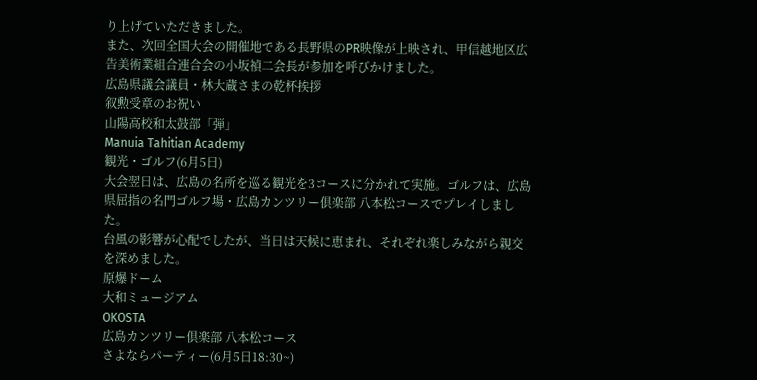り上げていただきました。
また、次回全国大会の開催地である長野県のPR映像が上映され、甲信越地区広告美術業組合連合会の小坂禎二会長が参加を呼びかけました。
広島県議会議員・林大蔵さまの乾杯挨拶
叙勲受章のお祝い
山陽高校和太鼓部「弾」
Manuia Tahitian Academy
観光・ゴルフ(6月5日)
大会翌日は、広島の名所を巡る観光を3コースに分かれて実施。ゴルフは、広島県屈指の名門ゴルフ場・広島カンツリー倶楽部 八本松コースでプレイしました。
台風の影響が心配でしたが、当日は天候に恵まれ、それぞれ楽しみながら親交を深めました。
原爆ドーム
大和ミュージアム
OKOSTA
広島カンツリー倶楽部 八本松コース
さよならパーティー(6月5日18:30~)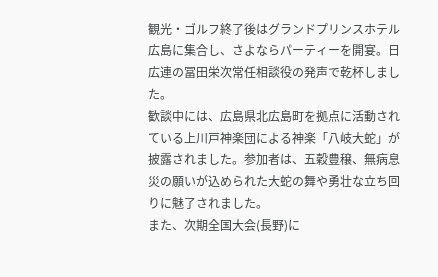観光・ゴルフ終了後はグランドプリンスホテル広島に集合し、さよならパーティーを開宴。日広連の冨田栄次常任相談役の発声で乾杯しました。
歓談中には、広島県北広島町を拠点に活動されている上川戸神楽団による神楽「八岐大蛇」が披露されました。参加者は、五穀豊穣、無病息災の願いが込められた大蛇の舞や勇壮な立ち回りに魅了されました。
また、次期全国大会(長野)に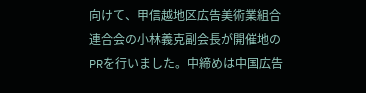向けて、甲信越地区広告美術業組合連合会の小林義克副会長が開催地のPRを行いました。中締めは中国広告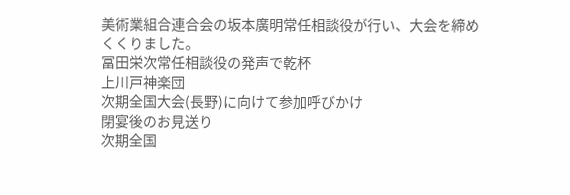美術業組合連合会の坂本廣明常任相談役が行い、大会を締めくくりました。
冨田栄次常任相談役の発声で乾杯
上川戸神楽団
次期全国大会(長野)に向けて参加呼びかけ
閉宴後のお見送り
次期全国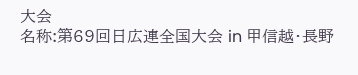大会
名称:第69回日広連全国大会 in 甲信越・長野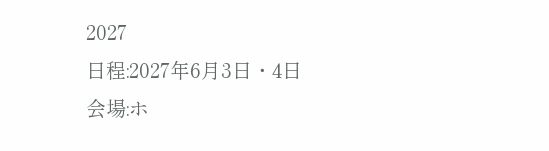2027
日程:2027年6月3日・4日
会場:ホ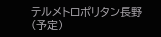テルメトロポリタン長野(予定)